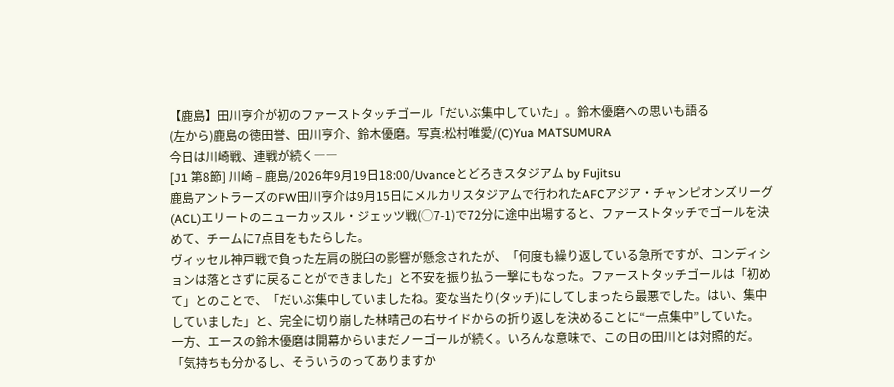【鹿島】田川亨介が初のファーストタッチゴール「だいぶ集中していた」。鈴木優磨への思いも語る
(左から)鹿島の徳田誉、田川亨介、鈴木優磨。写真:松村唯愛/(C)Yua MATSUMURA
今日は川崎戦、連戦が続く――
[J1 第8節] 川崎 – 鹿島/2026年9月19日18:00/Uvanceとどろきスタジアム by Fujitsu
鹿島アントラーズのFW田川亨介は9月15日にメルカリスタジアムで行われたAFCアジア・チャンピオンズリーグ(ACL)エリートのニューカッスル・ジェッツ戦(◯7-1)で72分に途中出場すると、ファーストタッチでゴールを決めて、チームに7点目をもたらした。
ヴィッセル神戸戦で負った左肩の脱臼の影響が懸念されたが、「何度も繰り返している急所ですが、コンディションは落とさずに戻ることができました」と不安を振り払う一撃にもなった。ファーストタッチゴールは「初めて」とのことで、「だいぶ集中していましたね。変な当たり(タッチ)にしてしまったら最悪でした。はい、集中していました」と、完全に切り崩した林晴己の右サイドからの折り返しを決めることに“一点集中”していた。
一方、エースの鈴木優磨は開幕からいまだノーゴールが続く。いろんな意味で、この日の田川とは対照的だ。
「気持ちも分かるし、そういうのってありますか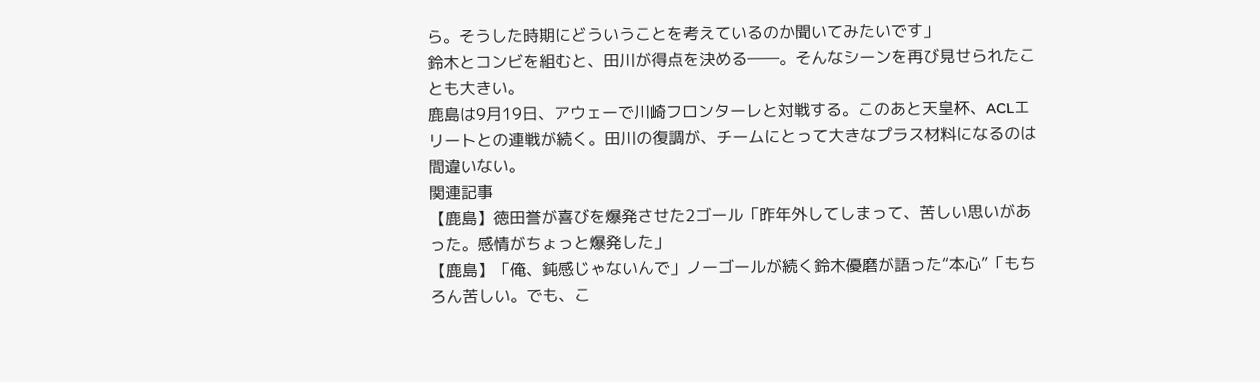ら。そうした時期にどういうことを考えているのか聞いてみたいです」
鈴木とコンビを組むと、田川が得点を決める――。そんなシーンを再び見せられたことも大きい。
鹿島は9月19日、アウェーで川崎フロンターレと対戦する。このあと天皇杯、ACLエリートとの連戦が続く。田川の復調が、チームにとって大きなプラス材料になるのは間違いない。
関連記事
【鹿島】徳田誉が喜びを爆発させた2ゴール「昨年外してしまって、苦しい思いがあった。感情がちょっと爆発した」
【鹿島】「俺、鈍感じゃないんで」ノーゴールが続く鈴木優磨が語った“本心”「もちろん苦しい。でも、こ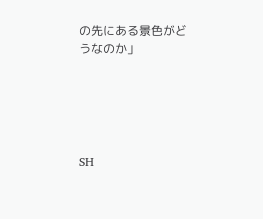の先にある景色がどうなのか」





SH